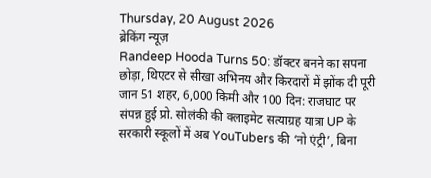Thursday, 20 August 2026
ब्रेकिंग न्यूज़
Randeep Hooda Turns 50: डॉक्टर बनने का सपना छोड़ा, थिएटर से सीखा अभिनय और किरदारों में झोंक दी पूरी जान 51 शहर, 6,000 किमी और 100 दिन: राजघाट पर संपन्न हुई प्रो. सोलंकी की क्लाइमेट सत्याग्रह यात्रा UP के सरकारी स्कूलों में अब YouTubers की ‘नो एंट्री’, बिना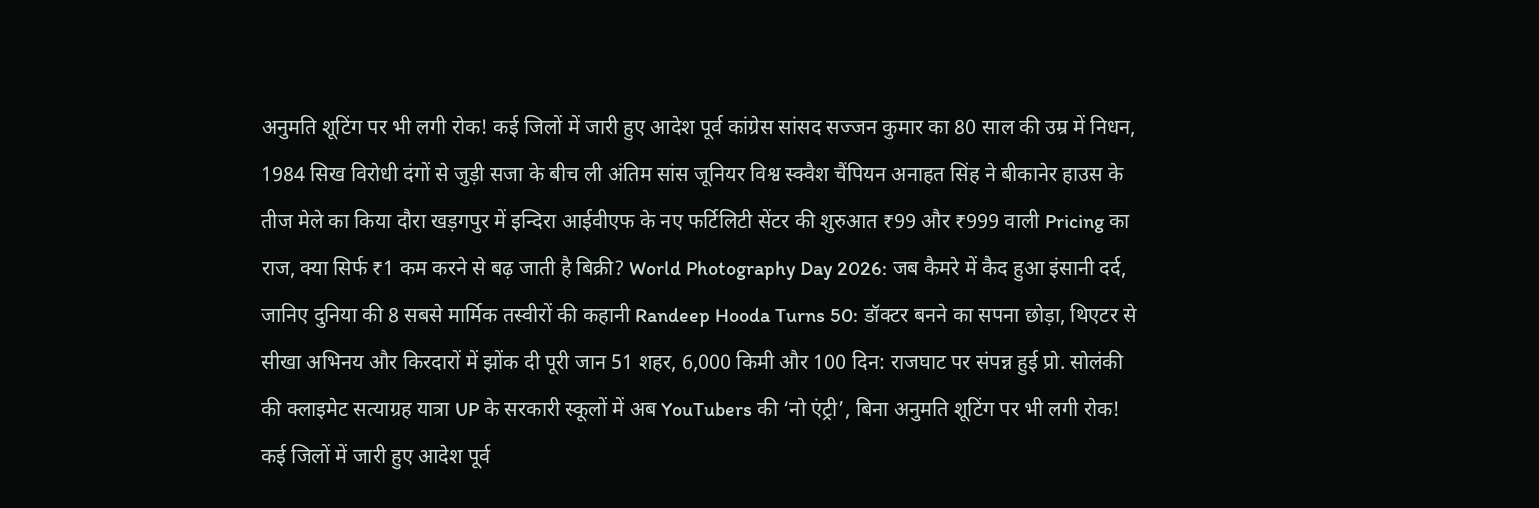अनुमति शूटिंग पर भी लगी रोक! कई जिलों में जारी हुए आदेश पूर्व कांग्रेस सांसद सज्जन कुमार का 80 साल की उम्र में निधन, 1984 सिख विरोधी दंगों से जुड़ी सजा के बीच ली अंतिम सांस जूनियर विश्व स्क्वैश चैंपियन अनाहत सिंह ने बीकानेर हाउस के तीज मेले का किया दौरा खड़गपुर में इन्दिरा आईवीएफ के नए फर्टिलिटी सेंटर की शुरुआत ₹99 और ₹999 वाली Pricing का राज, क्या सिर्फ ₹1 कम करने से बढ़ जाती है बिक्री? World Photography Day 2026: जब कैमरे में कैद हुआ इंसानी दर्द, जानिए दुनिया की 8 सबसे मार्मिक तस्वीरों की कहानी Randeep Hooda Turns 50: डॉक्टर बनने का सपना छोड़ा, थिएटर से सीखा अभिनय और किरदारों में झोंक दी पूरी जान 51 शहर, 6,000 किमी और 100 दिन: राजघाट पर संपन्न हुई प्रो. सोलंकी की क्लाइमेट सत्याग्रह यात्रा UP के सरकारी स्कूलों में अब YouTubers की ‘नो एंट्री’, बिना अनुमति शूटिंग पर भी लगी रोक! कई जिलों में जारी हुए आदेश पूर्व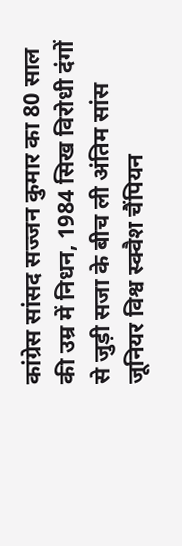कांग्रेस सांसद सज्जन कुमार का 80 साल की उम्र में निधन, 1984 सिख विरोधी दंगों से जुड़ी सजा के बीच ली अंतिम सांस जूनियर विश्व स्क्वैश चैंपियन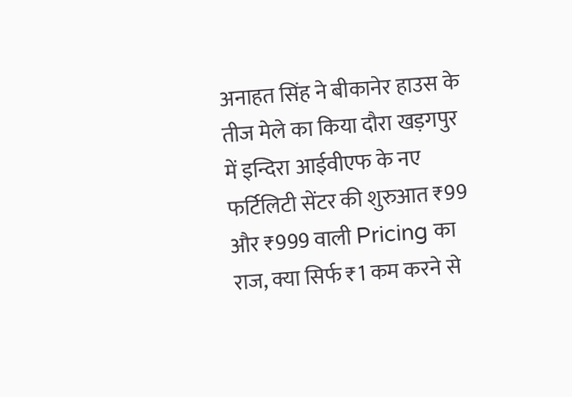अनाहत सिंह ने बीकानेर हाउस के तीज मेले का किया दौरा खड़गपुर में इन्दिरा आईवीएफ के नए फर्टिलिटी सेंटर की शुरुआत ₹99 और ₹999 वाली Pricing का राज, क्या सिर्फ ₹1 कम करने से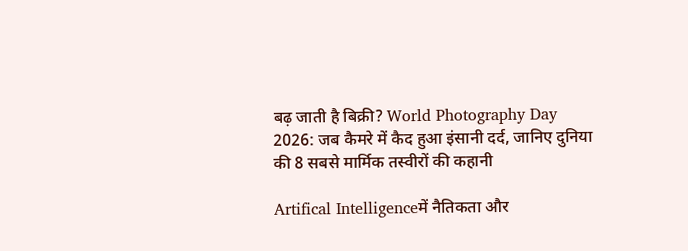बढ़ जाती है बिक्री? World Photography Day 2026: जब कैमरे में कैद हुआ इंसानी दर्द, जानिए दुनिया की 8 सबसे मार्मिक तस्वीरों की कहानी

Artifical Intelligenceमें नैतिकता और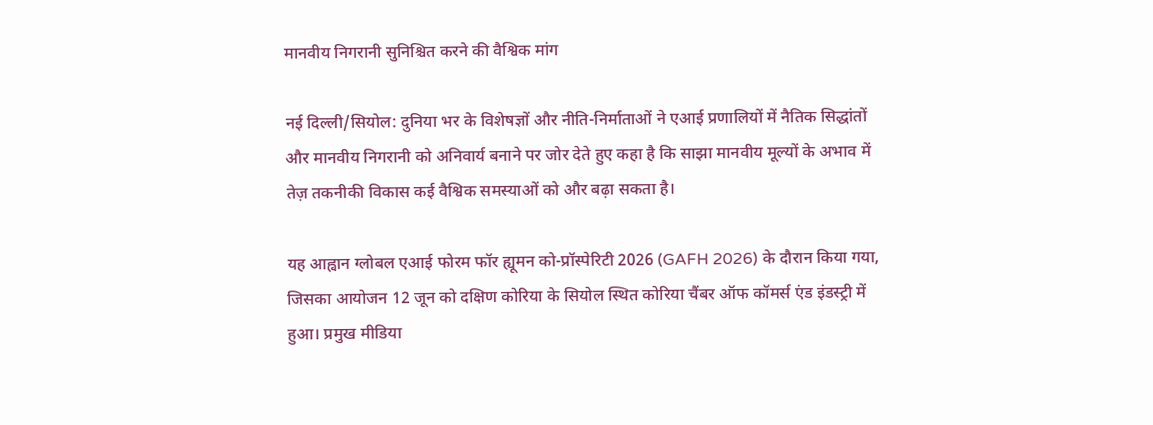मानवीय निगरानी सुनिश्चित करने की वैश्विक मांग

नई दिल्ली/सियोल: दुनिया भर के विशेषज्ञों और नीति-निर्माताओं ने एआई प्रणालियों में नैतिक सिद्धांतों और मानवीय निगरानी को अनिवार्य बनाने पर जोर देते हुए कहा है कि साझा मानवीय मूल्यों के अभाव में तेज़ तकनीकी विकास कई वैश्विक समस्याओं को और बढ़ा सकता है।

यह आह्वान ग्लोबल एआई फोरम फॉर ह्यूमन को-प्रॉस्पेरिटी 2026 (GAFH 2026) के दौरान किया गया, जिसका आयोजन 12 जून को दक्षिण कोरिया के सियोल स्थित कोरिया चैंबर ऑफ कॉमर्स एंड इंडस्ट्री में हुआ। प्रमुख मीडिया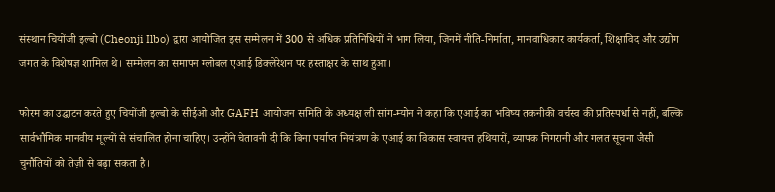संस्थान चियोंजी इल्बो (Cheonji Ilbo) द्वारा आयोजित इस सम्मेलन में 300 से अधिक प्रतिनिधियों ने भाग लिया, जिनमें नीति-निर्माता, मानवाधिकार कार्यकर्ता, शिक्षाविद और उद्योग जगत के विशेषज्ञ शामिल थे। सम्मेलन का समापन ग्लोबल एआई डिक्लेरेशन पर हस्ताक्षर के साथ हुआ।

फोरम का उद्घाटन करते हुए चियोंजी इल्बो के सीईओ और GAFH आयोजन समिति के अध्यक्ष ली सांग-म्योन ने कहा कि एआई का भविष्य तकनीकी वर्चस्व की प्रतिस्पर्धा से नहीं, बल्कि सार्वभौमिक मानवीय मूल्यों से संचालित होना चाहिए। उन्होंने चेतावनी दी कि बिना पर्याप्त नियंत्रण के एआई का विकास स्वायत्त हथियारों, व्यापक निगरानी और गलत सूचना जैसी चुनौतियों को तेज़ी से बढ़ा सकता है।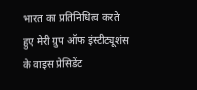भारत का प्रतिनिधित्व करते हुए मेरी ग्रुप ऑफ इंस्टीट्यूशंस के वाइस प्रेसिडेंट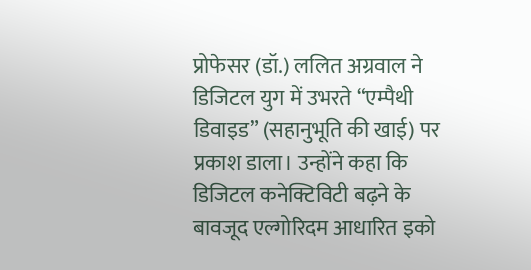प्रोफेसर (डॉ.) ललित अग्रवाल ने डिजिटल युग में उभरते “एम्पैथी डिवाइड” (सहानुभूति की खाई) पर प्रकाश डाला। उन्होंने कहा कि डिजिटल कनेक्टिविटी बढ़ने के बावजूद एल्गोरिदम आधारित इको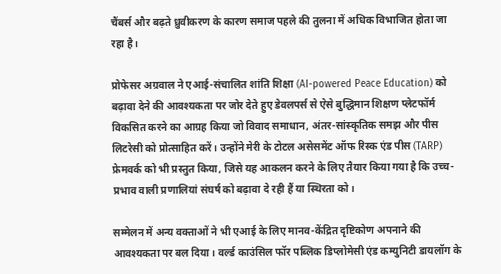चैंबर्स और बढ़ते ध्रुवीकरण के कारण समाज पहले की तुलना में अधिक विभाजित होता जा रहा है।

प्रोफेसर अग्रवाल ने एआई-संचालित शांति शिक्षा (AI-powered Peace Education) को बढ़ावा देने की आवश्यकता पर जोर देते हुए डेवलपर्स से ऐसे बुद्धिमान शिक्षण प्लेटफॉर्म विकसित करने का आग्रह किया जो विवाद समाधान, अंतर-सांस्कृतिक समझ और पीस लिटरेसी को प्रोत्साहित करें। उन्होंने मेरी के टोटल असेसमेंट ऑफ रिस्क एंड पीस (TARP) फ्रेमवर्क को भी प्रस्तुत किया, जिसे यह आकलन करने के लिए तैयार किया गया है कि उच्च-प्रभाव वाली प्रणालियां संघर्ष को बढ़ावा दे रही हैं या स्थिरता को।

सम्मेलन में अन्य वक्ताओं ने भी एआई के लिए मानव-केंद्रित दृष्टिकोण अपनाने की आवश्यकता पर बल दिया। वर्ल्ड काउंसिल फॉर पब्लिक डिप्लोमेसी एंड कम्युनिटी डायलॉग के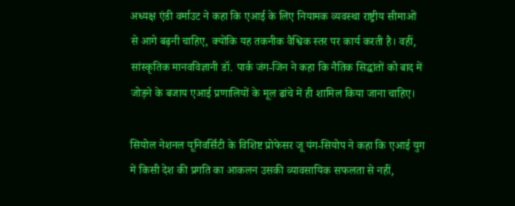अध्यक्ष एंडी वर्माउट ने कहा कि एआई के लिए नियामक व्यवस्था राष्ट्रीय सीमाओं से आगे बढ़नी चाहिए, क्योंकि यह तकनीक वैश्विक स्तर पर कार्य करती है। वहीं, सांस्कृतिक मानवविज्ञानी डॉ. पार्क जंग-जिन ने कहा कि नैतिक सिद्धांतों को बाद में जोड़ने के बजाय एआई प्रणालियों के मूल ढांचे में ही शामिल किया जाना चाहिए।

सियोल नेशनल यूनिवर्सिटी के विशिष्ट प्रोफेसर जू यंग-सियोप ने कहा कि एआई युग में किसी देश की प्रगति का आकलन उसकी व्यावसायिक सफलता से नहीं,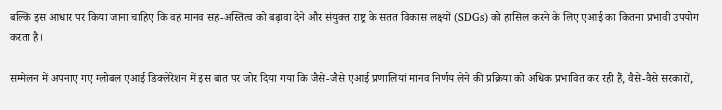बल्कि इस आधार पर किया जाना चाहिए कि वह मानव सह-अस्तित्व को बढ़ावा देने और संयुक्त राष्ट्र के सतत विकास लक्ष्यों (SDGs) को हासिल करने के लिए एआई का कितना प्रभावी उपयोग करता है।

सम्मेलन में अपनाए गए ग्लोबल एआई डिक्लेरेशन में इस बात पर जोर दिया गया कि जैसे-जैसे एआई प्रणालियां मानव निर्णय लेने की प्रक्रिया को अधिक प्रभावित कर रही हैं, वैसे-वैसे सरकारों,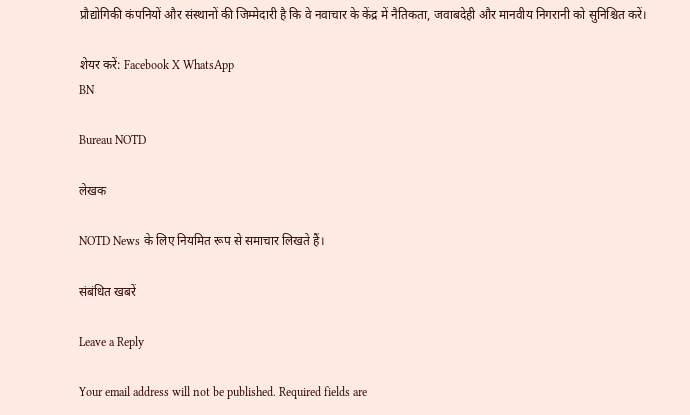प्रौद्योगिकी कंपनियों और संस्थानों की जिम्मेदारी है कि वे नवाचार के केंद्र में नैतिकता, जवाबदेही और मानवीय निगरानी को सुनिश्चित करें।

शेयर करें: Facebook X WhatsApp
BN

Bureau NOTD

लेखक

NOTD News के लिए नियमित रूप से समाचार लिखते हैं।

संबंधित खबरें

Leave a Reply

Your email address will not be published. Required fields are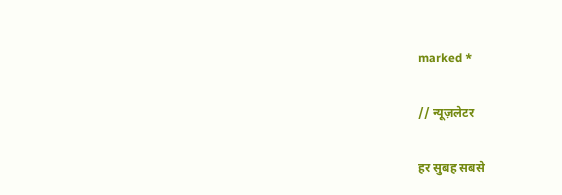marked *

// न्यूज़लेटर

हर सुबह सबसे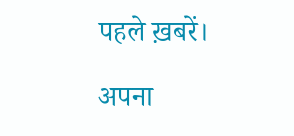पहले ख़बरें।

अपना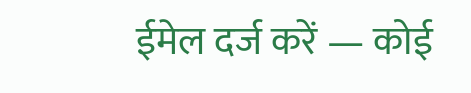ईमेल दर्ज करें — कोई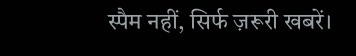स्पैम नहीं, सिर्फ ज़रूरी खबरें।